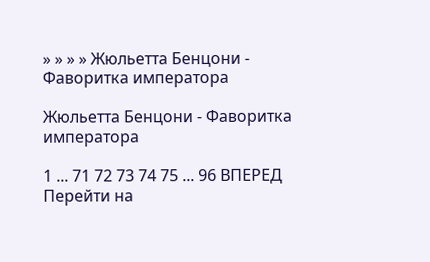» » » » Жюльетта Бенцони - Фаворитка императора

Жюльетта Бенцони - Фаворитка императора

1 ... 71 72 73 74 75 ... 96 ВПЕРЕД
Перейти на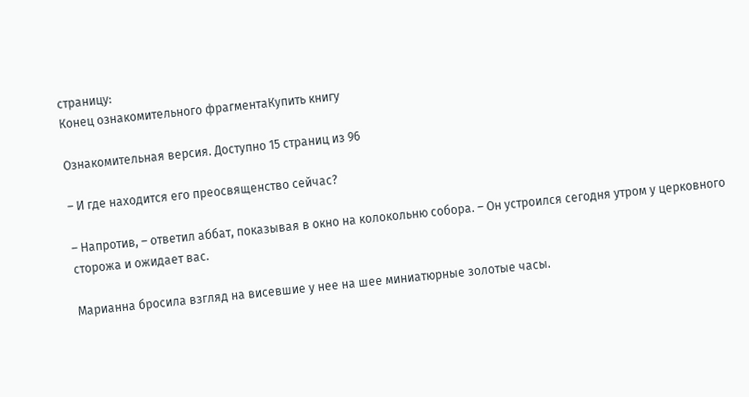страницу:
Конец ознакомительного фрагментаКупить книгу

Ознакомительная версия. Доступно 15 страниц из 96

– И где находится его преосвященство сейчас?

– Напротив, – ответил аббат, показывая в окно на колокольню собора. – Он устроился сегодня утром у церковного сторожа и ожидает вас.

Марианна бросила взгляд на висевшие у нее на шее миниатюрные золотые часы.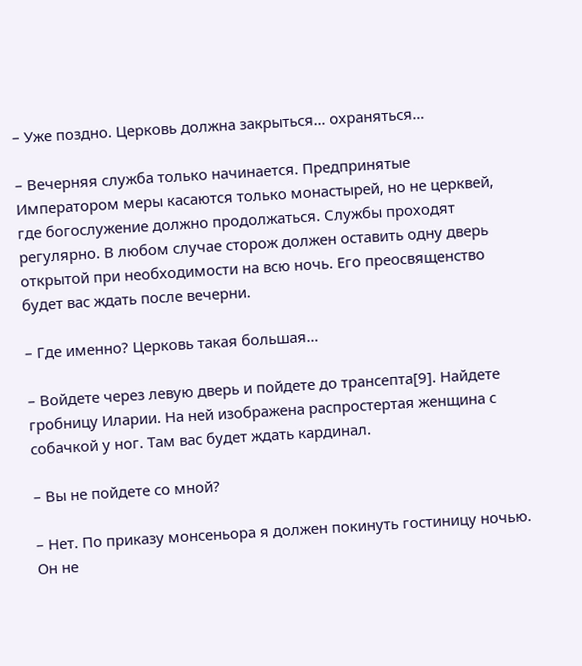– Уже поздно. Церковь должна закрыться… охраняться…

– Вечерняя служба только начинается. Предпринятые Императором меры касаются только монастырей, но не церквей, где богослужение должно продолжаться. Службы проходят регулярно. В любом случае сторож должен оставить одну дверь открытой при необходимости на всю ночь. Его преосвященство будет вас ждать после вечерни.

– Где именно? Церковь такая большая…

– Войдете через левую дверь и пойдете до трансепта[9]. Найдете гробницу Иларии. На ней изображена распростертая женщина с собачкой у ног. Там вас будет ждать кардинал.

– Вы не пойдете со мной?

– Нет. По приказу монсеньора я должен покинуть гостиницу ночью. Он не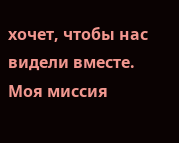хочет, чтобы нас видели вместе. Моя миссия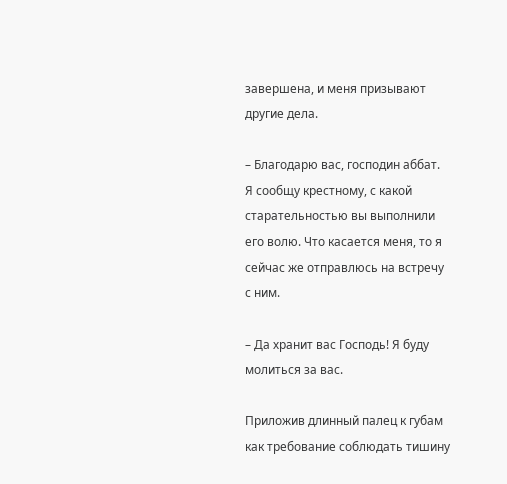завершена, и меня призывают другие дела.

– Благодарю вас, господин аббат. Я сообщу крестному, с какой старательностью вы выполнили его волю. Что касается меня, то я сейчас же отправлюсь на встречу с ним.

– Да хранит вас Господь! Я буду молиться за вас.

Приложив длинный палец к губам как требование соблюдать тишину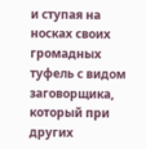и ступая на носках своих громадных туфель с видом заговорщика, который при других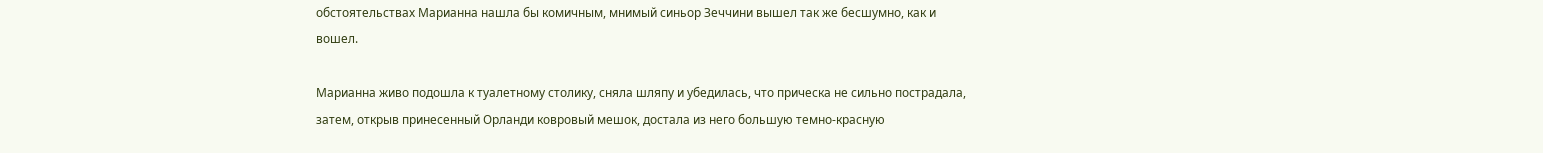обстоятельствах Марианна нашла бы комичным, мнимый синьор Зеччини вышел так же бесшумно, как и вошел.

Марианна живо подошла к туалетному столику, сняла шляпу и убедилась, что прическа не сильно пострадала, затем, открыв принесенный Орланди ковровый мешок, достала из него большую темно-красную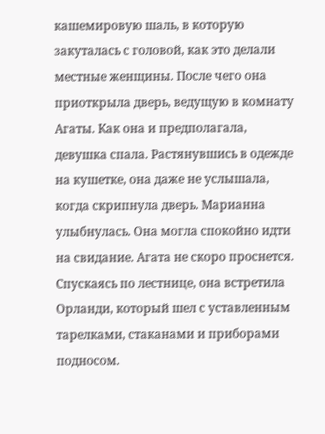кашемировую шаль, в которую закуталась с головой, как это делали местные женщины. После чего она приоткрыла дверь, ведущую в комнату Агаты. Как она и предполагала, девушка спала. Растянувшись в одежде на кушетке, она даже не услышала, когда скрипнула дверь. Марианна улыбнулась. Она могла спокойно идти на свидание. Агата не скоро проснется. Спускаясь по лестнице, она встретила Орланди, который шел с уставленным тарелками, стаканами и приборами подносом.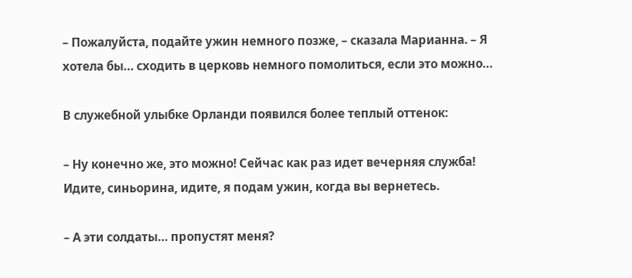– Пожалуйста, подайте ужин немного позже, – сказала Марианна. – Я хотела бы… сходить в церковь немного помолиться, если это можно…

В служебной улыбке Орланди появился более теплый оттенок:

– Ну конечно же, это можно! Сейчас как раз идет вечерняя служба! Идите, синьорина, идите, я подам ужин, когда вы вернетесь.

– А эти солдаты… пропустят меня?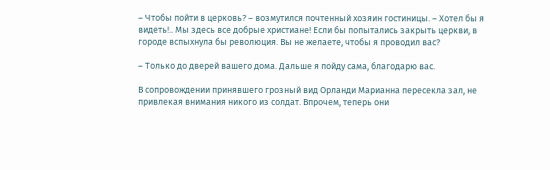– Чтобы пойти в церковь? – возмутился почтенный хозяин гостиницы. – Хотел бы я видеть!.. Мы здесь все добрые христиане! Если бы попытались закрыть церкви, в городе вспыхнула бы революция. Вы не желаете, чтобы я проводил вас?

– Только до дверей вашего дома. Дальше я пойду сама, благодарю вас.

В сопровождении принявшего грозный вид Орланди Марианна пересекла зал, не привлекая внимания никого из солдат. Впрочем, теперь они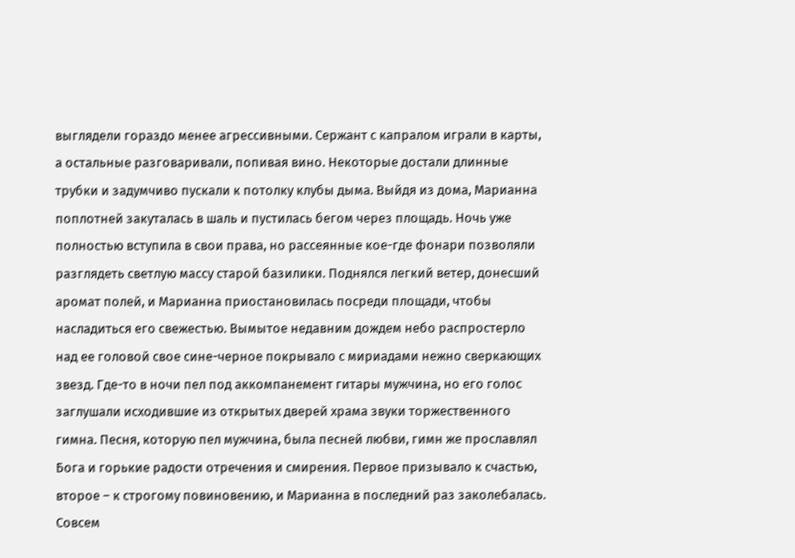выглядели гораздо менее агрессивными. Сержант с капралом играли в карты, а остальные разговаривали, попивая вино. Некоторые достали длинные трубки и задумчиво пускали к потолку клубы дыма. Выйдя из дома, Марианна поплотней закуталась в шаль и пустилась бегом через площадь. Ночь уже полностью вступила в свои права, но рассеянные кое-где фонари позволяли разглядеть светлую массу старой базилики. Поднялся легкий ветер, донесший аромат полей, и Марианна приостановилась посреди площади, чтобы насладиться его свежестью. Вымытое недавним дождем небо распростерло над ее головой свое сине-черное покрывало с мириадами нежно сверкающих звезд. Где-то в ночи пел под аккомпанемент гитары мужчина, но его голос заглушали исходившие из открытых дверей храма звуки торжественного гимна. Песня, которую пел мужчина, была песней любви, гимн же прославлял Бога и горькие радости отречения и смирения. Первое призывало к счастью, второе – к строгому повиновению, и Марианна в последний раз заколебалась. Совсем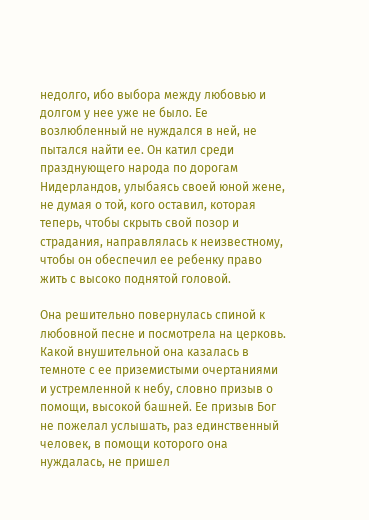недолго, ибо выбора между любовью и долгом у нее уже не было. Ее возлюбленный не нуждался в ней, не пытался найти ее. Он катил среди празднующего народа по дорогам Нидерландов, улыбаясь своей юной жене, не думая о той, кого оставил, которая теперь, чтобы скрыть свой позор и страдания, направлялась к неизвестному, чтобы он обеспечил ее ребенку право жить с высоко поднятой головой.

Она решительно повернулась спиной к любовной песне и посмотрела на церковь. Какой внушительной она казалась в темноте с ее приземистыми очертаниями и устремленной к небу, словно призыв о помощи, высокой башней. Ее призыв Бог не пожелал услышать, раз единственный человек, в помощи которого она нуждалась, не пришел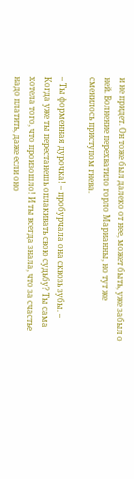и не придет. Он тоже был далеко от нее, может быть, уже забыл о ней. Волнение перехватило горло Марианны, но тут же сменилось приступом гнева.

– Ты форменная дурочка! – пробурчала она сквозь зубы. – Когда уже ты перестанешь оплакивать свою судьбу? Ты сама хотела того, что произошло! И ты всегда знала, что за счастье надо платить, даже если оно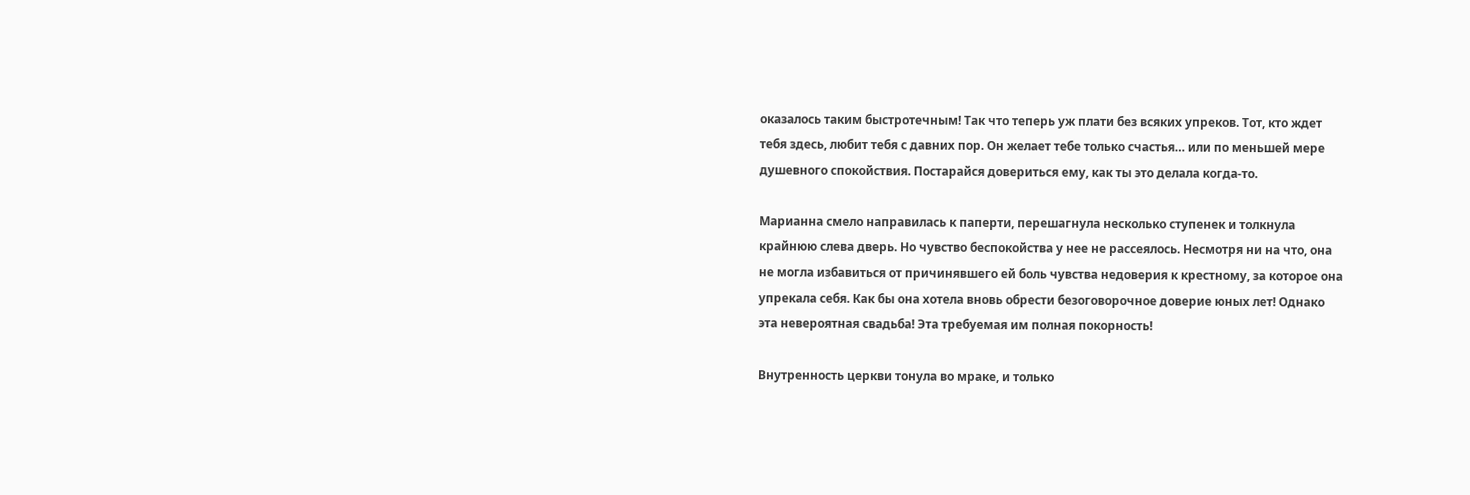оказалось таким быстротечным! Так что теперь уж плати без всяких упреков. Тот, кто ждет тебя здесь, любит тебя с давних пор. Он желает тебе только счастья… или по меньшей мере душевного спокойствия. Постарайся довериться ему, как ты это делала когда-то.

Марианна смело направилась к паперти, перешагнула несколько ступенек и толкнула крайнюю слева дверь. Но чувство беспокойства у нее не рассеялось. Несмотря ни на что, она не могла избавиться от причинявшего ей боль чувства недоверия к крестному, за которое она упрекала себя. Как бы она хотела вновь обрести безоговорочное доверие юных лет! Однако эта невероятная свадьба! Эта требуемая им полная покорность!

Внутренность церкви тонула во мраке, и только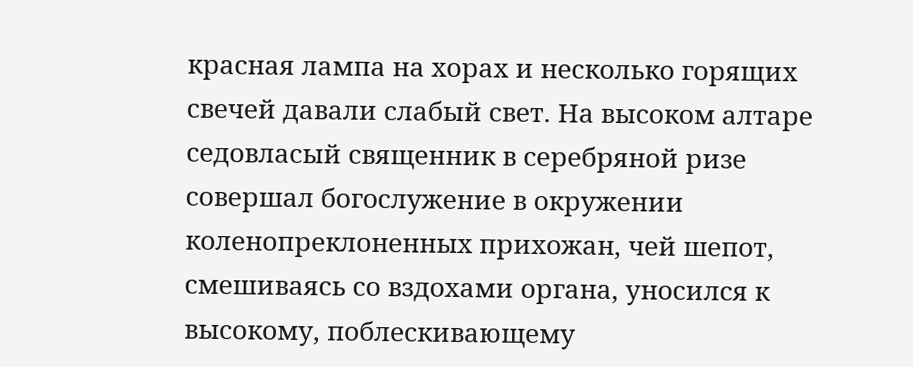красная лампа на хорах и несколько горящих свечей давали слабый свет. На высоком алтаре седовласый священник в серебряной ризе совершал богослужение в окружении коленопреклоненных прихожан, чей шепот, смешиваясь со вздохами органа, уносился к высокому, поблескивающему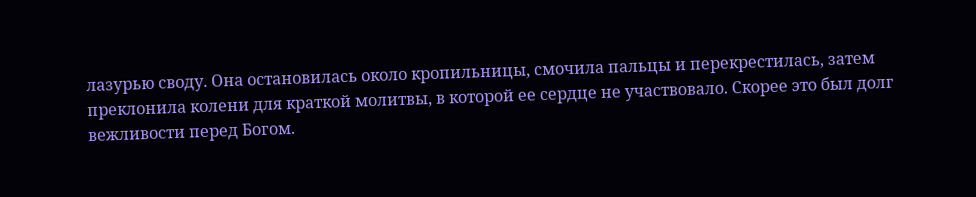лазурью своду. Она остановилась около кропильницы, смочила пальцы и перекрестилась, затем преклонила колени для краткой молитвы, в которой ее сердце не участвовало. Скорее это был долг вежливости перед Богом.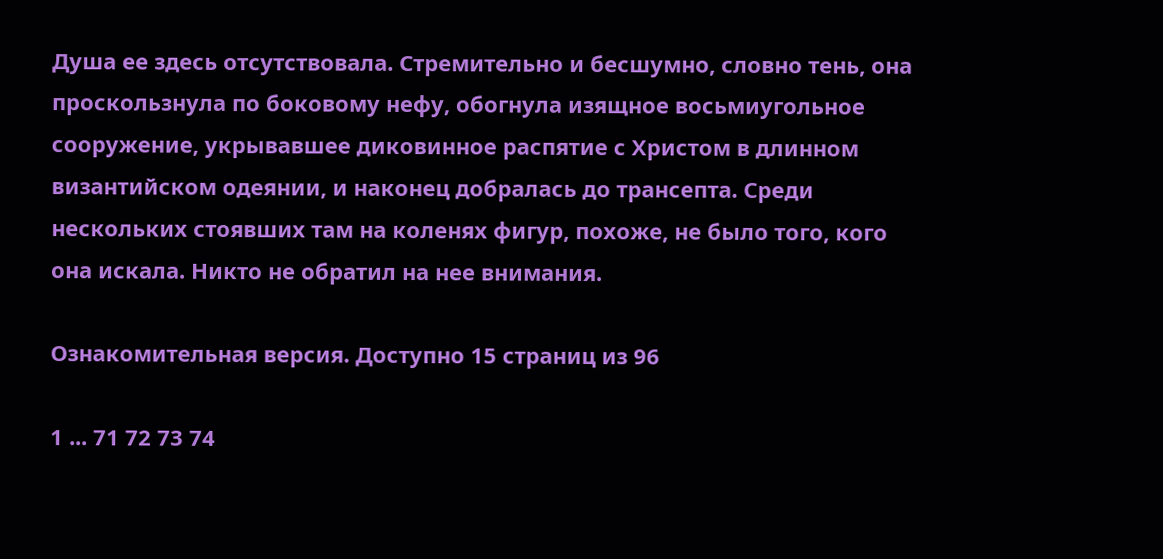Душа ее здесь отсутствовала. Стремительно и бесшумно, словно тень, она проскользнула по боковому нефу, обогнула изящное восьмиугольное сооружение, укрывавшее диковинное распятие с Христом в длинном византийском одеянии, и наконец добралась до трансепта. Среди нескольких стоявших там на коленях фигур, похоже, не было того, кого она искала. Никто не обратил на нее внимания.

Ознакомительная версия. Доступно 15 страниц из 96

1 ... 71 72 73 74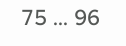75 ... 96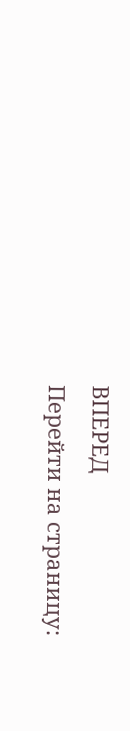ВПЕРЕД
Перейти на страницу: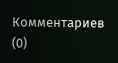Комментариев (0)